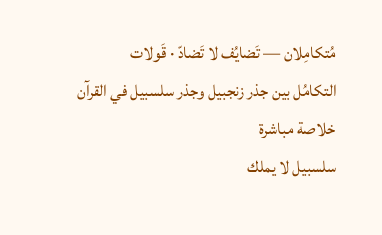مُتكامِلان — تَضايُف لا تَضادّ · قَولات
التكامُل بين جذر زنجبيل وجذر سلسبيل في القرآن
خلاصة مباشرة
سلسبيل لا يملك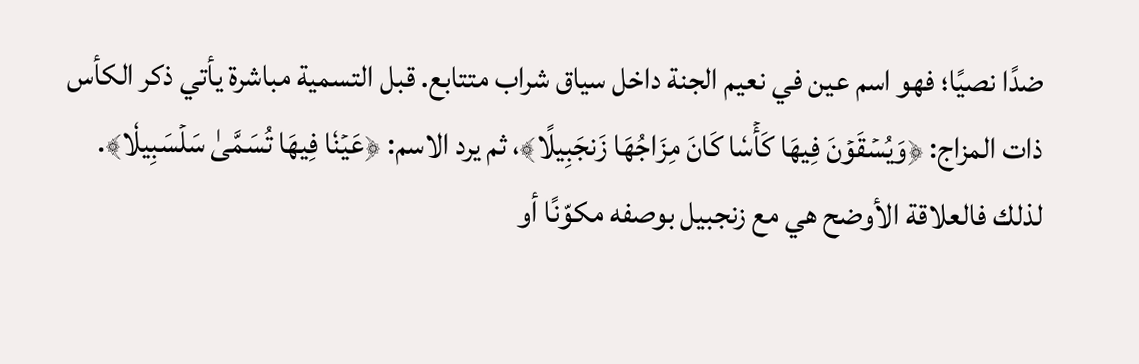ضدًا نصيًا؛ فهو اسم عين في نعيم الجنة داخل سياق شراب متتابع. قبل التسمية مباشرة يأتي ذكر الكأس ذات المزاج: ﴿وَيُسۡقَوۡنَ فِيهَا كَأۡسٗا كَانَ مِزَاجُهَا زَنجَبِيلًا﴾، ثم يرد الاسم: ﴿عَيۡنٗا فِيهَا تُسَمَّىٰ سَلۡسَبِيلٗا﴾. لذلك فالعلاقة الأوضح هي مع زنجبيل بوصفه مكوّنًا أو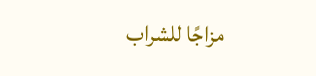مزاجًا للشراب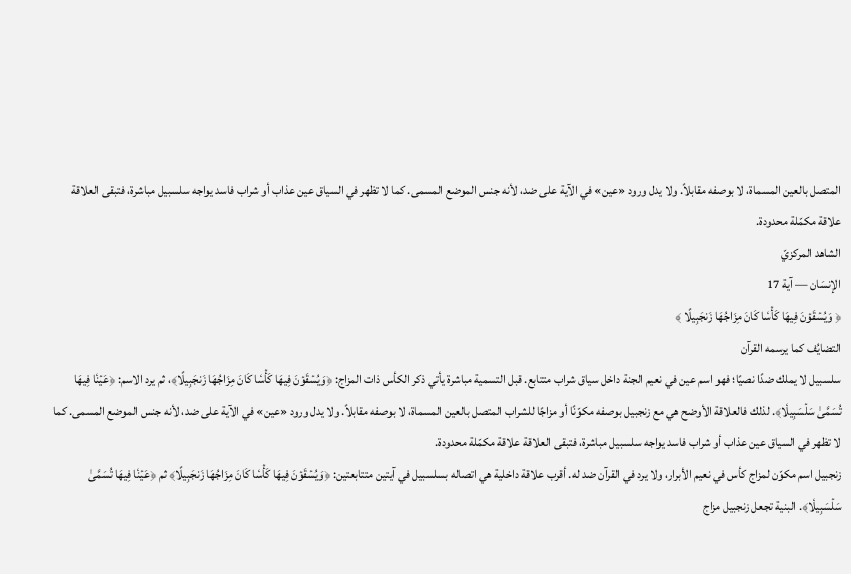المتصل بالعين المسماة، لا بوصفه مقابلاً. ولا يدل ورود «عين» في الآية على ضد، لأنه جنس الموضع المسمى. كما لا تظهر في السياق عين عذاب أو شراب فاسد يواجه سلسبيل مباشرة، فتبقى العلاقة علاقة مكمّلة محدودة.
الشاهد المركزيّ
الإنسَان — آية 17
﴿ وَيُسۡقَوۡنَ فِيهَا كَأۡسٗا كَانَ مِزَاجُهَا زَنجَبِيلًا ﴾
التضايُف كما يرسمه القرآن
سلسبيل لا يملك ضدًا نصيًا؛ فهو اسم عين في نعيم الجنة داخل سياق شراب متتابع. قبل التسمية مباشرة يأتي ذكر الكأس ذات المزاج: ﴿وَيُسۡقَوۡنَ فِيهَا كَأۡسٗا كَانَ مِزَاجُهَا زَنجَبِيلًا﴾، ثم يرد الاسم: ﴿عَيۡنٗا فِيهَا تُسَمَّىٰ سَلۡسَبِيلٗا﴾. لذلك فالعلاقة الأوضح هي مع زنجبيل بوصفه مكوّنًا أو مزاجًا للشراب المتصل بالعين المسماة، لا بوصفه مقابلاً. ولا يدل ورود «عين» في الآية على ضد، لأنه جنس الموضع المسمى. كما لا تظهر في السياق عين عذاب أو شراب فاسد يواجه سلسبيل مباشرة، فتبقى العلاقة علاقة مكمّلة محدودة.
زنجبيل اسم مكوّن لمزاج كأس في نعيم الأبرار، ولا يرد في القرآن ضد له. أقرب علاقة داخلية هي اتصاله بسلسبيل في آيتين متتابعتين: ﴿وَيُسۡقَوۡنَ فِيهَا كَأۡسٗا كَانَ مِزَاجُهَا زَنجَبِيلًا﴾ ثم ﴿عَيۡنٗا فِيهَا تُسَمَّىٰ سَلۡسَبِيلٗا﴾. البنية تجعل زنجبيل مزاج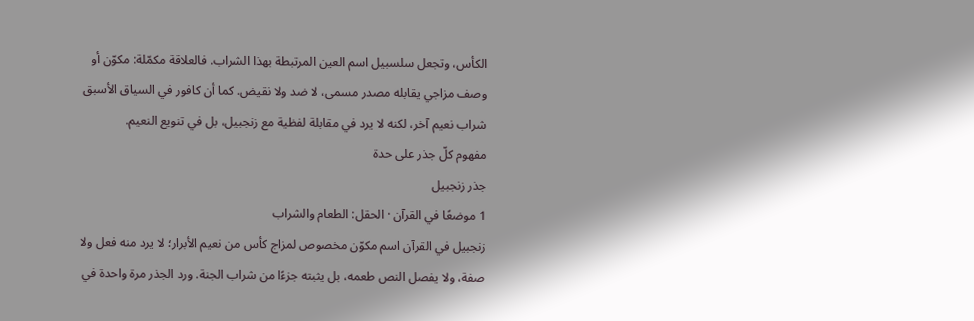الكأس، وتجعل سلسبيل اسم العين المرتبطة بهذا الشراب. فالعلاقة مكمّلة: مكوّن أو وصف مزاجي يقابله مصدر مسمى، لا ضد ولا نقيض. كما أن كافور في السياق الأسبق شراب نعيم آخر، لكنه لا يرد في مقابلة لفظية مع زنجبيل، بل في تنويع النعيم.
مفهوم كلّ جذر على حدة
جذر زنجبيل
1 موضعًا في القرآن · الحقل: الطعام والشراب
زنجبيل في القرآن اسم مكوّن مخصوص لمزاج كأس من نعيم الأبرار؛ لا يرد منه فعل ولا صفة، ولا يفصل النص طعمه، بل يثبته جزءًا من شراب الجنة. ورد الجذر مرة واحدة في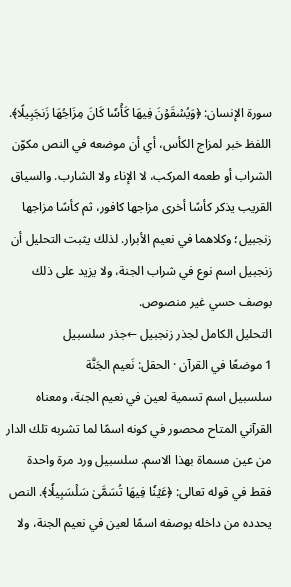سورة الإنسان: ﴿وَيُسۡقَوۡنَ فِيهَا كَأۡسٗا كَانَ مِزَاجُهَا زَنجَبِيلًا﴾. اللفظ خبر لمزاج الكأس، أي أن موضعه في النص مكوّن الشراب أو طعمه المركب، لا الإناء ولا الشارب. والسياق القريب يذكر كأسًا أخرى مزاجها كافور، ثم كأسًا مزاجها زنجبيل؛ وكلاهما في نعيم الأبرار. لذلك يثبت التحليل أن زنجبيل اسم نوع في شراب الجنة، ولا يزيد على ذلك بوصف حسي غير منصوص.
التحليل الكامل لجذر زنجبيل ←جذر سلسبيل
1 موضعًا في القرآن · الحقل: نَعيم الجَنَّة
سلسبيل اسم تسمية لعين في نعيم الجنة، ومعناه القرآني المتاح محصور في كونه اسمًا لما تشربه تلك الدار من عين مسماة بهذا الاسم. سلسبيل ورد مرة واحدة فقط في قوله تعالى: ﴿عَيۡنٗا فِيهَا تُسَمَّىٰ سَلۡسَبِيلٗا﴾. النص يحدده من داخله بوصفه اسمًا لعين في نعيم الجنة، ولا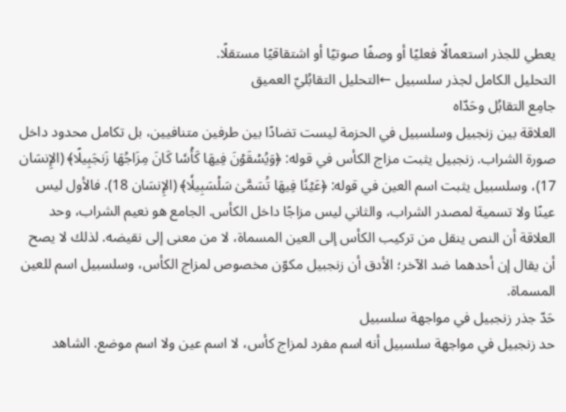يعطي للجذر استعمالًا فعليًا أو وصفًا صوتيًا أو اشتقاقيًا مستقلًا.
التحليل الكامل لجذر سلسبيل ←التحليل التقابُليّ العميق
جامِع التقابُل وحَدّاه
العلاقة بين زنجبيل وسلسبيل في الحزمة ليست تضادًا بين طرفين متنافيين، بل تكامل محدود داخل صورة الشراب. زنجبيل يثبت مزاج الكأس في قوله: ﴿وَيُسۡقَوۡنَ فِيهَا كَأۡسٗا كَانَ مِزَاجُهَا زَنجَبِيلًا﴾ (الإِنسَان 17)، وسلسبيل يثبت اسم العين في قوله: ﴿عَيۡنٗا فِيهَا تُسَمَّىٰ سَلۡسَبِيلٗا﴾ (الإِنسَان 18). فالأول ليس عينًا ولا تسمية لمصدر الشراب، والثاني ليس مزاجًا داخل الكأس. الجامع هو نعيم الشراب، وحد العلاقة أن النص ينقل من تركيب الكأس إلى العين المسماة، لا من معنى إلى نقيضه. لذلك لا يصح أن يقال إن أحدهما ضد الآخر؛ الأدق أن زنجبيل مكوّن مخصوص لمزاج الكأس، وسلسبيل اسم للعين المسماة.
حَدّ جذر زنجبيل في مواجهة سلسبيل
حد زنجبيل في مواجهة سلسبيل أنه اسم مفرد لمزاج كأس، لا اسم عين ولا اسم موضع. الشاهد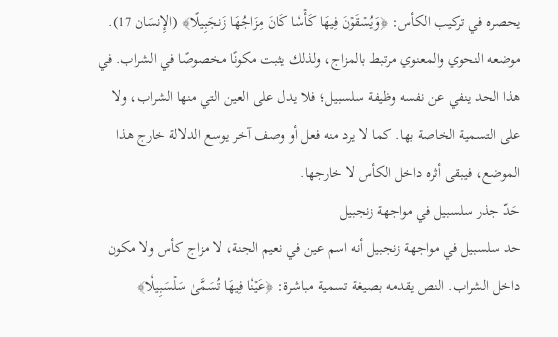يحصره في تركيب الكأس: ﴿وَيُسۡقَوۡنَ فِيهَا كَأۡسٗا كَانَ مِزَاجُهَا زَنجَبِيلًا﴾ (الإِنسَان 17). موضعه النحوي والمعنوي مرتبط بالمزاج، ولذلك يثبت مكونًا مخصوصًا في الشراب. في هذا الحد ينفي عن نفسه وظيفة سلسبيل؛ فلا يدل على العين التي منها الشراب، ولا على التسمية الخاصة بها. كما لا يرد منه فعل أو وصف آخر يوسع الدلالة خارج هذا الموضع، فيبقى أثره داخل الكأس لا خارجها.
حَدّ جذر سلسبيل في مواجهة زنجبيل
حد سلسبيل في مواجهة زنجبيل أنه اسم عين في نعيم الجنة، لا مزاج كأس ولا مكون داخل الشراب. النص يقدمه بصيغة تسمية مباشرة: ﴿عَيۡنٗا فِيهَا تُسَمَّىٰ سَلۡسَبِيلٗا﴾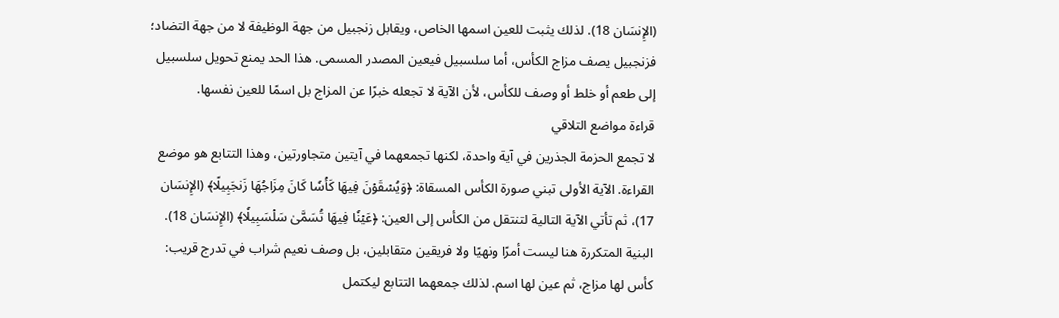(الإِنسَان 18). لذلك يثبت للعين اسمها الخاص، ويقابل زنجبيل من جهة الوظيفة لا من جهة التضاد؛ فزنجبيل يصف مزاج الكأس، أما سلسبيل فيعين المصدر المسمى. هذا الحد يمنع تحويل سلسبيل إلى طعم أو خلط أو وصف للكأس، لأن الآية لا تجعله خبرًا عن المزاج بل اسمًا للعين نفسها.
قراءة مواضع التلاقي
لا تجمع الحزمة الجذرين في آية واحدة، لكنها تجمعهما في آيتين متجاورتين، وهذا التتابع هو موضع القراءة. الآية الأولى تبني صورة الكأس المسقاة: ﴿وَيُسۡقَوۡنَ فِيهَا كَأۡسٗا كَانَ مِزَاجُهَا زَنجَبِيلًا﴾ (الإِنسَان 17)، ثم تأتي الآية التالية لتنتقل من الكأس إلى العين: ﴿عَيۡنٗا فِيهَا تُسَمَّىٰ سَلۡسَبِيلٗا﴾ (الإِنسَان 18). البنية المتكررة هنا ليست أمرًا ونهيًا ولا فريقين متقابلين، بل وصف نعيم شراب في تدرج قريب: كأس لها مزاج، ثم عين لها اسم. لذلك جمعهما التتابع ليكتمل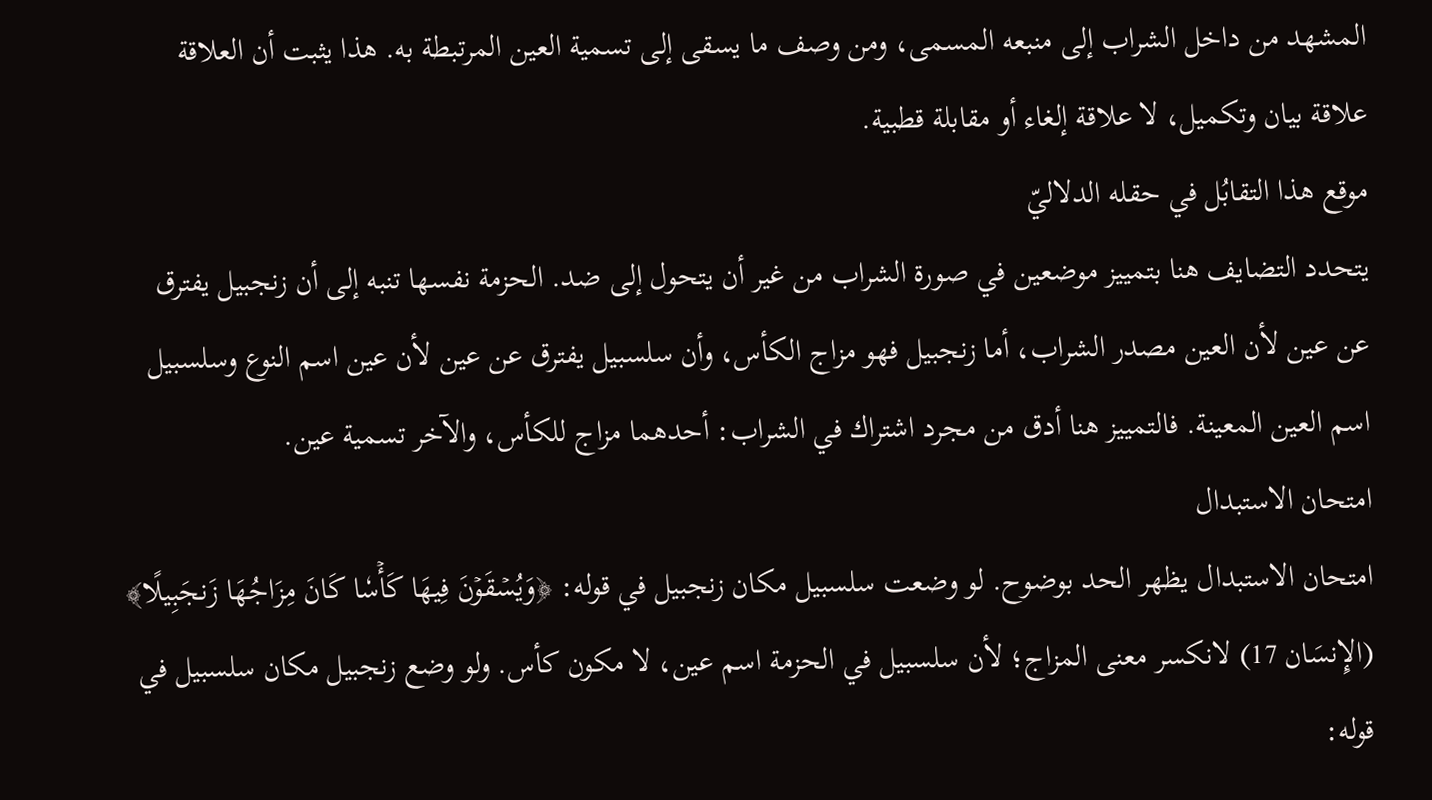المشهد من داخل الشراب إلى منبعه المسمى، ومن وصف ما يسقى إلى تسمية العين المرتبطة به. هذا يثبت أن العلاقة علاقة بيان وتكميل، لا علاقة إلغاء أو مقابلة قطبية.
موقع هذا التقابُل في حقله الدلاليّ
يتحدد التضايف هنا بتمييز موضعين في صورة الشراب من غير أن يتحول إلى ضد. الحزمة نفسها تنبه إلى أن زنجبيل يفترق عن عين لأن العين مصدر الشراب، أما زنجبيل فهو مزاج الكأس، وأن سلسبيل يفترق عن عين لأن عين اسم النوع وسلسبيل اسم العين المعينة. فالتمييز هنا أدق من مجرد اشتراك في الشراب: أحدهما مزاج للكأس، والآخر تسمية عين.
امتحان الاستبدال
امتحان الاستبدال يظهر الحد بوضوح. لو وضعت سلسبيل مكان زنجبيل في قوله: ﴿وَيُسۡقَوۡنَ فِيهَا كَأۡسٗا كَانَ مِزَاجُهَا زَنجَبِيلًا﴾ (الإِنسَان 17) لانكسر معنى المزاج؛ لأن سلسبيل في الحزمة اسم عين، لا مكون كأس. ولو وضع زنجبيل مكان سلسبيل في قوله: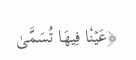﴿عَيۡنٗا فِيهَا تُسَمَّىٰ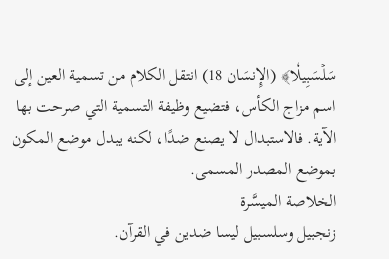سَلۡسَبِيلٗا﴾ (الإِنسَان 18) انتقل الكلام من تسمية العين إلى اسم مزاج الكأس، فتضيع وظيفة التسمية التي صرحت بها الآية. فالاستبدال لا يصنع ضدًا، لكنه يبدل موضع المكون بموضع المصدر المسمى.
الخلاصة الميسَّرة
زنجبيل وسلسبيل ليسا ضدين في القرآن.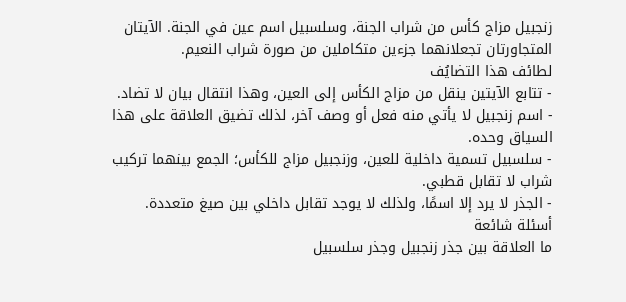زنجبيل مزاج كأس من شراب الجنة، وسلسبيل اسم عين في الجنة. الآيتان المتجاورتان تجعلانهما جزءين متكاملين من صورة شراب النعيم.
لطائف هذا التضايُف
- تتابع الآيتين ينقل من مزاج الكأس إلى العين، وهذا انتقال بيان لا تضاد.
- اسم زنجبيل لا يأتي منه فعل أو وصف آخر، لذلك تضيق العلاقة على هذا السياق وحده.
- سلسبيل تسمية داخلية للعين، وزنجبيل مزاج للكأس؛ الجمع بينهما تركيب شراب لا تقابل قطبي.
- الجذر لا يرد إلا اسمًا، ولذلك لا يوجد تقابل داخلي بين صيغ متعددة.
أسئلة شائعة
ما العلاقة بين جذر زنجبيل وجذر سلسبيل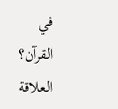في القرآن؟
العلاقة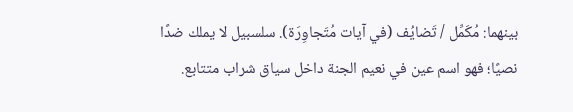بينهما: مُكَمِّل / تَضايُف (في آيات مُتَجاوِرَة). سلسبيل لا يملك ضدًا نصيًا؛ فهو اسم عين في نعيم الجنة داخل سياق شراب متتابع.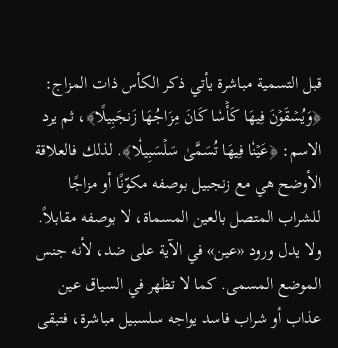قبل التسمية مباشرة يأتي ذكر الكأس ذات المزاج: ﴿وَيُسۡقَوۡنَ فِيهَا كَأۡسٗا كَانَ مِزَاجُهَا زَنجَبِيلًا﴾، ثم يرد الاسم: ﴿عَيۡنٗا فِيهَا تُسَمَّىٰ سَلۡسَبِيلٗا﴾. لذلك فالعلاقة الأوضح هي مع زنجبيل بوصفه مكوّنًا أو مزاجًا للشراب المتصل بالعين المسماة، لا بوصفه مقابلاً. ولا يدل ورود «عين» في الآية على ضد، لأنه جنس الموضع المسمى. كما لا تظهر في السياق عين عذاب أو شراب فاسد يواجه سلسبيل مباشرة، فتبقى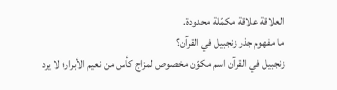العلاقة علاقة مكمّلة محدودة.
ما مفهوم جذر زنجبيل في القرآن؟
زنجبيل في القرآن اسم مكوّن مخصوص لمزاج كأس من نعيم الأبرار؛ لا يرد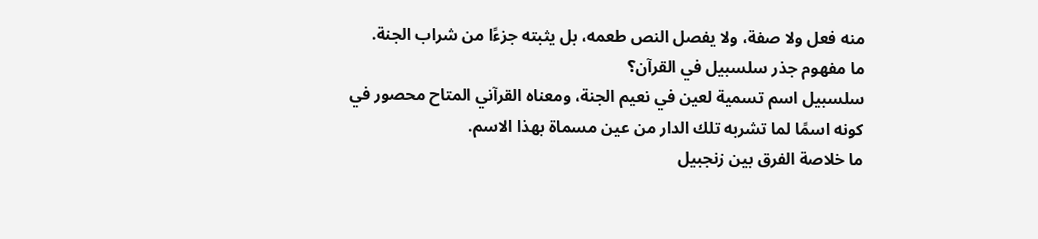منه فعل ولا صفة، ولا يفصل النص طعمه، بل يثبته جزءًا من شراب الجنة.
ما مفهوم جذر سلسبيل في القرآن؟
سلسبيل اسم تسمية لعين في نعيم الجنة، ومعناه القرآني المتاح محصور في كونه اسمًا لما تشربه تلك الدار من عين مسماة بهذا الاسم.
ما خلاصة الفرق بين زنجبيل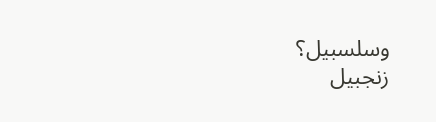وسلسبيل؟
زنجبيل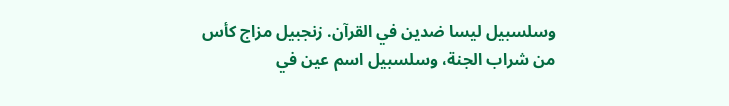وسلسبيل ليسا ضدين في القرآن. زنجبيل مزاج كأس من شراب الجنة، وسلسبيل اسم عين في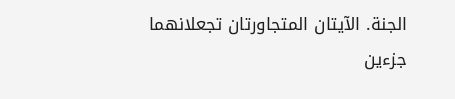الجنة. الآيتان المتجاورتان تجعلانهما جزءين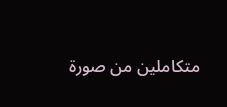متكاملين من صورة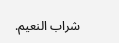شراب النعيم.